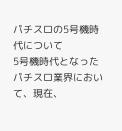パチスロの5号機時代について
5号機時代となったパチスロ業界において、現在、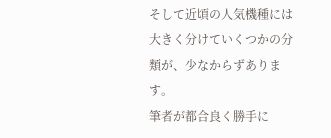そして近頃の人気機種には大きく分けていくつかの分類が、少なからずあります。
筆者が都合良く勝手に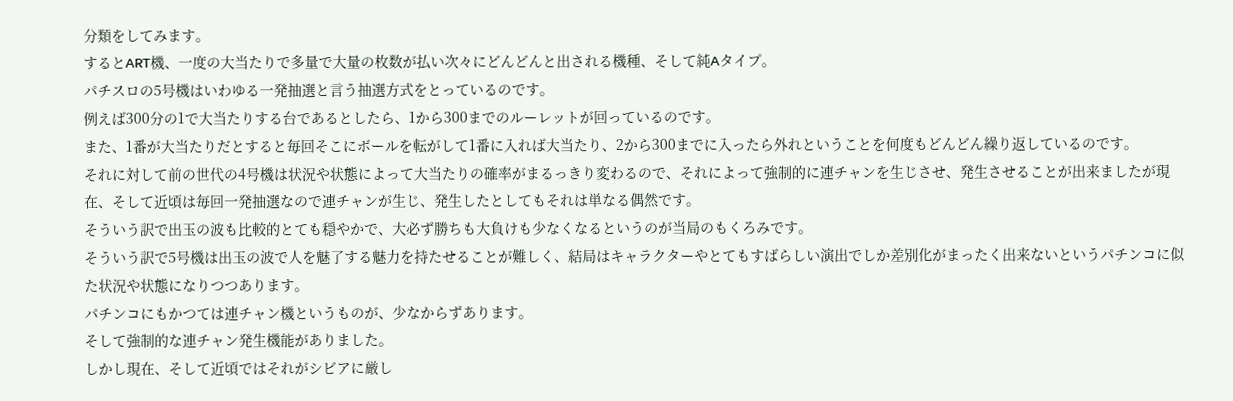分類をしてみます。
するとART機、一度の大当たりで多量で大量の枚数が払い次々にどんどんと出される機種、そして純Aタイプ。
パチスロの5号機はいわゆる一発抽選と言う抽選方式をとっているのです。
例えば300分の1で大当たりする台であるとしたら、1から300までのルーレットが回っているのです。
また、1番が大当たりだとすると毎回そこにボールを転がして1番に入れば大当たり、2から300までに入ったら外れということを何度もどんどん繰り返しているのです。
それに対して前の世代の4号機は状況や状態によって大当たりの確率がまるっきり変わるので、それによって強制的に連チャンを生じさせ、発生させることが出来ましたが現在、そして近頃は毎回一発抽選なので連チャンが生じ、発生したとしてもそれは単なる偶然です。
そういう訳で出玉の波も比較的とても穏やかで、大必ず勝ちも大負けも少なくなるというのが当局のもくろみです。
そういう訳で5号機は出玉の波で人を魅了する魅力を持たせることが難しく、結局はキャラクターやとてもすばらしい演出でしか差別化がまったく出来ないというパチンコに似た状況や状態になりつつあります。
パチンコにもかつては連チャン機というものが、少なからずあります。
そして強制的な連チャン発生機能がありました。
しかし現在、そして近頃ではそれがシビアに厳し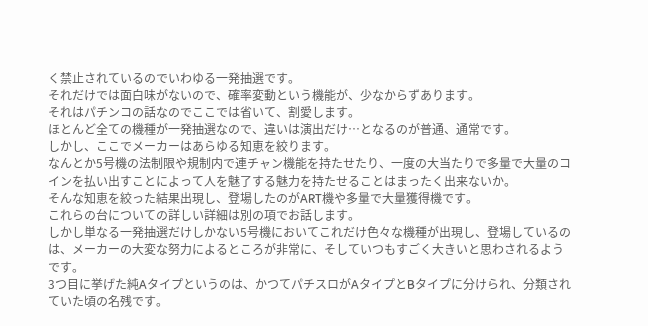く禁止されているのでいわゆる一発抽選です。
それだけでは面白味がないので、確率変動という機能が、少なからずあります。
それはパチンコの話なのでここでは省いて、割愛します。
ほとんど全ての機種が一発抽選なので、違いは演出だけ…となるのが普通、通常です。
しかし、ここでメーカーはあらゆる知恵を絞ります。
なんとか5号機の法制限や規制内で連チャン機能を持たせたり、一度の大当たりで多量で大量のコインを払い出すことによって人を魅了する魅力を持たせることはまったく出来ないか。
そんな知恵を絞った結果出現し、登場したのがART機や多量で大量獲得機です。
これらの台についての詳しい詳細は別の項でお話します。
しかし単なる一発抽選だけしかない5号機においてこれだけ色々な機種が出現し、登場しているのは、メーカーの大変な努力によるところが非常に、そしていつもすごく大きいと思わされるようです。
3つ目に挙げた純Aタイプというのは、かつてパチスロがAタイプとBタイプに分けられ、分類されていた頃の名残です。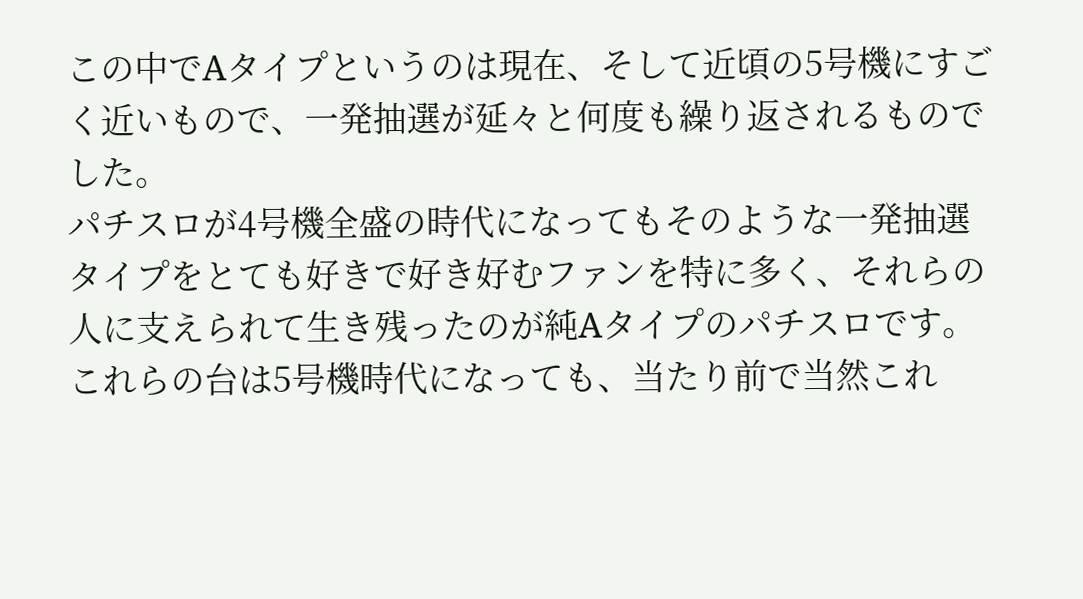この中でAタイプというのは現在、そして近頃の5号機にすごく近いもので、一発抽選が延々と何度も繰り返されるものでした。
パチスロが4号機全盛の時代になってもそのような一発抽選タイプをとても好きで好き好むファンを特に多く、それらの人に支えられて生き残ったのが純Aタイプのパチスロです。
これらの台は5号機時代になっても、当たり前で当然これ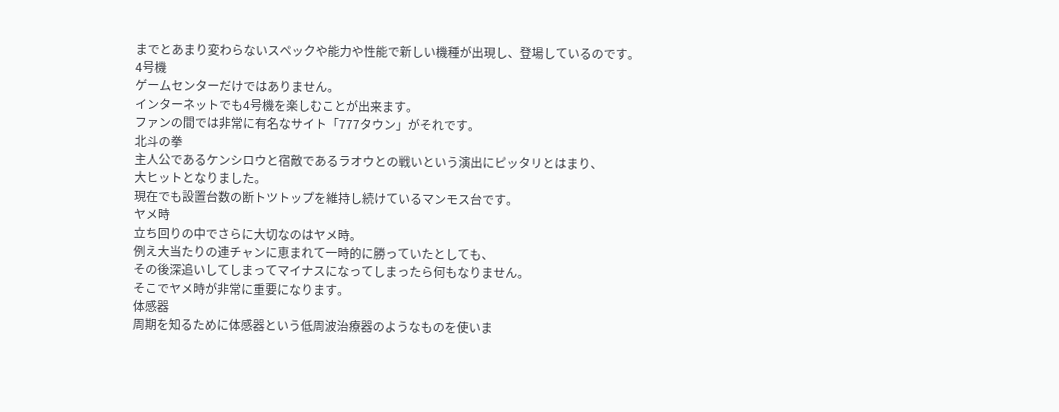までとあまり変わらないスペックや能力や性能で新しい機種が出現し、登場しているのです。
4号機
ゲームセンターだけではありません。
インターネットでも4号機を楽しむことが出来ます。
ファンの間では非常に有名なサイト「777タウン」がそれです。
北斗の拳
主人公であるケンシロウと宿敵であるラオウとの戦いという演出にピッタリとはまり、
大ヒットとなりました。
現在でも設置台数の断トツトップを維持し続けているマンモス台です。
ヤメ時
立ち回りの中でさらに大切なのはヤメ時。
例え大当たりの連チャンに恵まれて一時的に勝っていたとしても、
その後深追いしてしまってマイナスになってしまったら何もなりません。
そこでヤメ時が非常に重要になります。
体感器
周期を知るために体感器という低周波治療器のようなものを使いま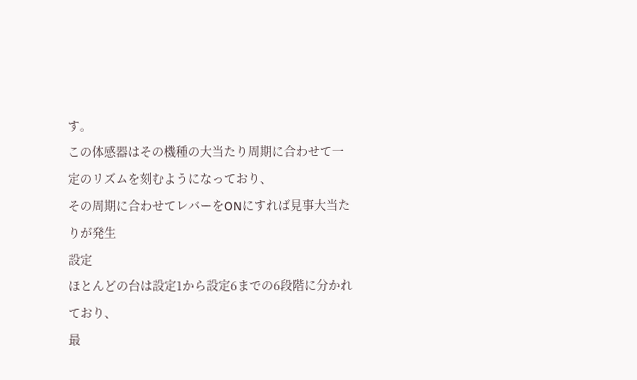す。
この体感器はその機種の大当たり周期に合わせて一定のリズムを刻むようになっており、
その周期に合わせてレバーをONにすれば見事大当たりが発生
設定
ほとんどの台は設定1から設定6までの6段階に分かれており、
最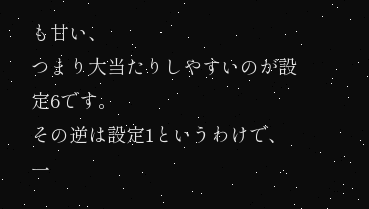も甘い、
つまり大当たりしやすいのが設定6です。
その逆は設定1というわけで、
一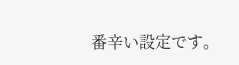番辛い設定です。